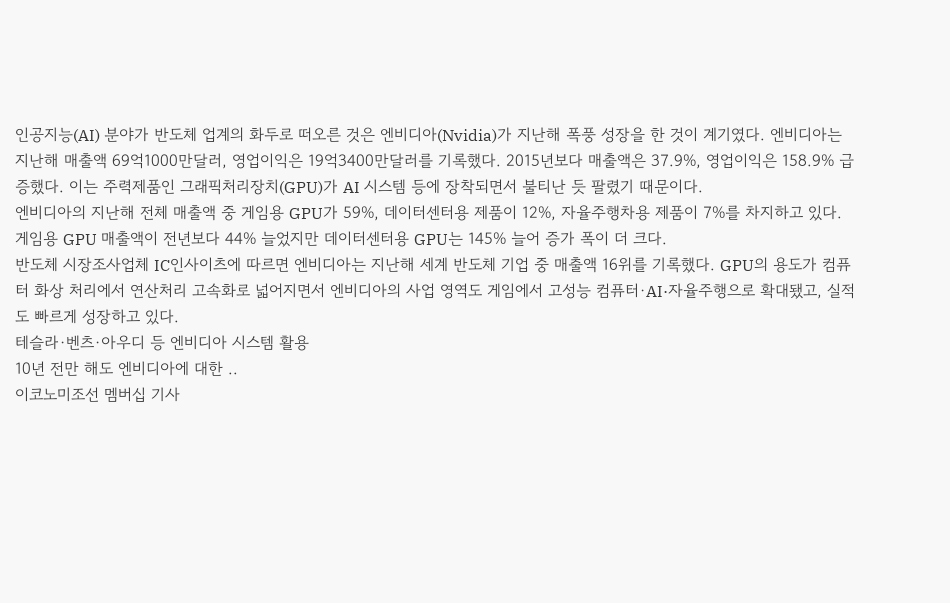인공지능(AI) 분야가 반도체 업계의 화두로 떠오른 것은 엔비디아(Nvidia)가 지난해 폭풍 성장을 한 것이 계기였다. 엔비디아는 지난해 매출액 69억1000만달러, 영업이익은 19억3400만달러를 기록했다. 2015년보다 매출액은 37.9%, 영업이익은 158.9% 급증했다. 이는 주력제품인 그래픽처리장치(GPU)가 AI 시스템 등에 장착되면서 불티난 듯 팔렸기 때문이다.
엔비디아의 지난해 전체 매출액 중 게임용 GPU가 59%, 데이터센터용 제품이 12%, 자율주행차용 제품이 7%를 차지하고 있다. 게임용 GPU 매출액이 전년보다 44% 늘었지만 데이터센터용 GPU는 145% 늘어 증가 폭이 더 크다.
반도체 시장조사업체 IC인사이츠에 따르면 엔비디아는 지난해 세계 반도체 기업 중 매출액 16위를 기록했다. GPU의 용도가 컴퓨터 화상 처리에서 연산처리 고속화로 넓어지면서 엔비디아의 사업 영역도 게임에서 고성능 컴퓨터·AI·자율주행으로 확대됐고, 실적도 빠르게 성장하고 있다.
테슬라·벤츠·아우디 등 엔비디아 시스템 활용
10년 전만 해도 엔비디아에 대한 ..
이코노미조선 멤버십 기사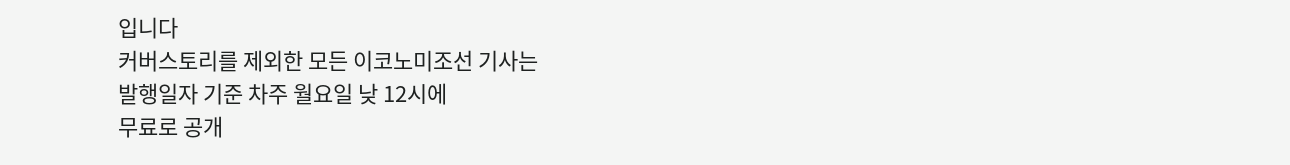입니다
커버스토리를 제외한 모든 이코노미조선 기사는
발행일자 기준 차주 월요일 낮 12시에
무료로 공개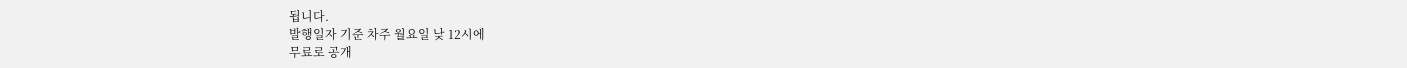됩니다.
발행일자 기준 차주 월요일 낮 12시에
무료로 공개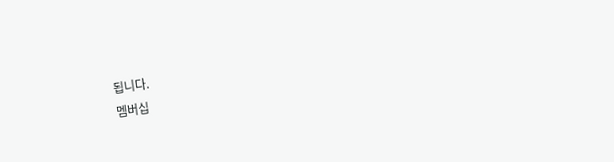됩니다.
멤버십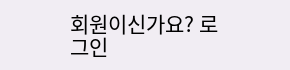회원이신가요? 로그인